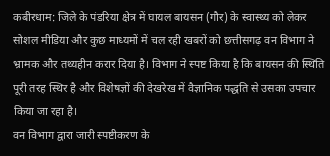कबीरधाम: जिले के पंडरिया क्षेत्र में घायल बायसन (गौर) के स्वास्थ्य को लेकर सोशल मीडिया और कुछ माध्यमों में चल रही खबरों को छत्तीसगढ़ वन विभाग ने भ्रामक और तथ्यहीन करार दिया है। विभाग ने स्पष्ट किया है कि बायसन की स्थिति पूरी तरह स्थिर है और विशेषज्ञों की देखरेख में वैज्ञानिक पद्धति से उसका उपचार किया जा रहा है।
वन विभाग द्वारा जारी स्पष्टीकरण के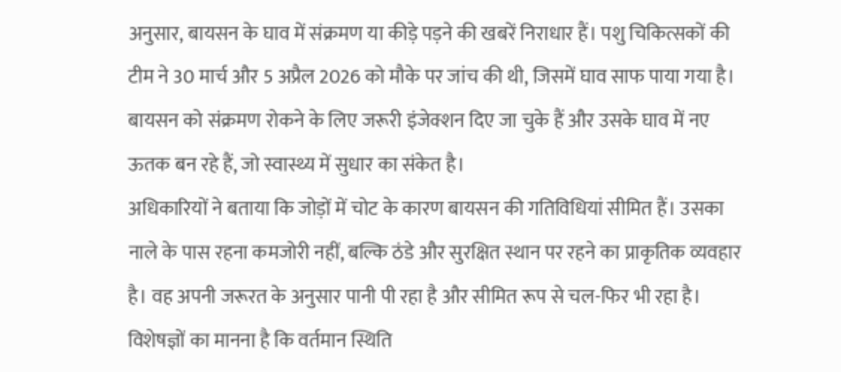अनुसार, बायसन के घाव में संक्रमण या कीड़े पड़ने की खबरें निराधार हैं। पशु चिकित्सकों की टीम ने 30 मार्च और 5 अप्रैल 2026 को मौके पर जांच की थी, जिसमें घाव साफ पाया गया है। बायसन को संक्रमण रोकने के लिए जरूरी इंजेक्शन दिए जा चुके हैं और उसके घाव में नए ऊतक बन रहे हैं, जो स्वास्थ्य में सुधार का संकेत है।
अधिकारियों ने बताया कि जोड़ों में चोट के कारण बायसन की गतिविधियां सीमित हैं। उसका नाले के पास रहना कमजोरी नहीं, बल्कि ठंडे और सुरक्षित स्थान पर रहने का प्राकृतिक व्यवहार है। वह अपनी जरूरत के अनुसार पानी पी रहा है और सीमित रूप से चल-फिर भी रहा है।
विशेषज्ञों का मानना है कि वर्तमान स्थिति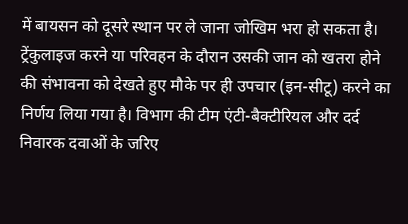में बायसन को दूसरे स्थान पर ले जाना जोखिम भरा हो सकता है। ट्रेंकुलाइज करने या परिवहन के दौरान उसकी जान को खतरा होने की संभावना को देखते हुए मौके पर ही उपचार (इन-सीटू) करने का निर्णय लिया गया है। विभाग की टीम एंटी-बैक्टीरियल और दर्द निवारक दवाओं के जरिए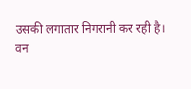उसकी लगातार निगरानी कर रही है।
वन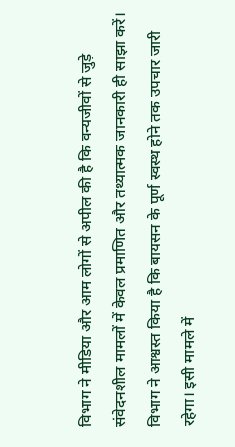विभाग ने मीडिया और आम लोगों से अपील की है कि वन्यजीवों से जुड़े संवेदनशील मामलों में केवल प्रमाणित और तथ्यात्मक जानकारी ही साझा करें। विभाग ने आश्वस्त किया है कि बायसन के पूर्ण स्वस्थ होने तक उपचार जारी रहेगा। इसी मामले में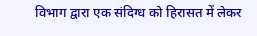विभाग द्वारा एक संदिग्ध को हिरासत में लेकर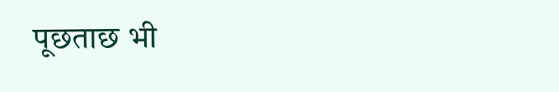पूछताछ भी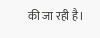की जा रही है।